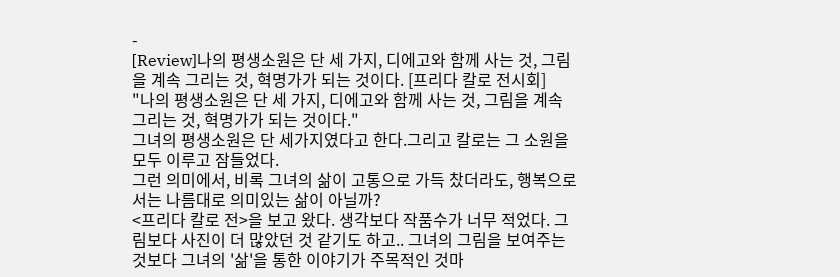-
[Review]나의 평생소원은 단 세 가지, 디에고와 함께 사는 것, 그림을 계속 그리는 것, 혁명가가 되는 것이다. [프리다 칼로 전시회]
"나의 평생소원은 단 세 가지, 디에고와 함께 사는 것, 그림을 계속 그리는 것, 혁명가가 되는 것이다."
그녀의 평생소원은 단 세가지였다고 한다.그리고 칼로는 그 소원을 모두 이루고 잠들었다.
그런 의미에서, 비록 그녀의 삶이 고통으로 가득 찼더라도, 행복으로서는 나름대로 의미있는 삶이 아닐까?
<프리다 칼로 전>을 보고 왔다. 생각보다 작품수가 너무 적었다. 그림보다 사진이 더 많았던 것 같기도 하고.. 그녀의 그림을 보여주는 것보다 그녀의 '삶'을 통한 이야기가 주목적인 것마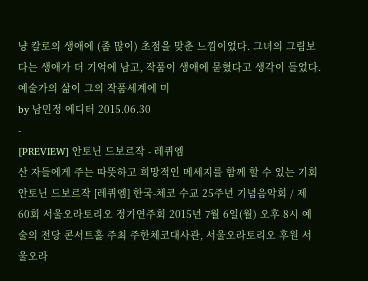냥 칼로의 생애에 (좀 많이) 초점을 맞춘 느낌이었다. 그녀의 그림보다는 생애가 더 기억에 남고, 작품이 생애에 묻혔다고 생각이 들었다. 예술가의 삶이 그의 작품세계에 미
by 남민정 에디터 2015.06.30
-
[PREVIEW] 안토닌 드보르작 - 레퀴엠
산 자들에게 주는 따뜻하고 희망적인 메세지를 함께 할 수 있는 기회
안토닌 드보르작 [레퀴엠] 한국-체코 수교 25주년 기념음악회 / 제 60회 서울오라토리오 정기연주회 2015년 7월 6일(월) 오후 8시 예술의 전당 콘서트홀 주최 주한체코대사관, 서울오라토리오 후원 서울오라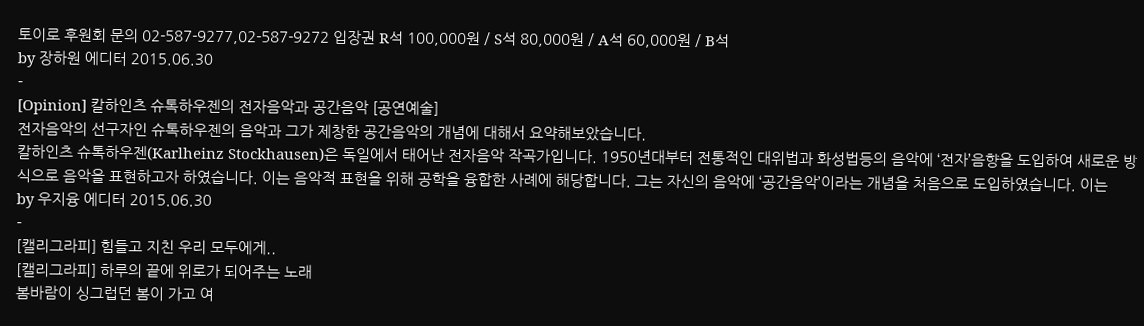토이로 후원회 문의 02-587-9277,02-587-9272 입장권 R석 100,000원 / S석 80,000원 / A석 60,000원 / B석
by 장하원 에디터 2015.06.30
-
[Opinion] 칼하인츠 슈톡하우젠의 전자음악과 공간음악 [공연예술]
전자음악의 선구자인 슈톡하우젠의 음악과 그가 제창한 공간음악의 개념에 대해서 요약해보았습니다.
칼하인츠 슈톡하우젠(Karlheinz Stockhausen)은 독일에서 태어난 전자음악 작곡가입니다. 1950년대부터 전통적인 대위법과 화성법등의 음악에 ‘전자’음향을 도입하여 새로운 방식으로 음악을 표현하고자 하였습니다. 이는 음악적 표현을 위해 공학을 융합한 사례에 해당합니다. 그는 자신의 음악에 ‘공간음악’이라는 개념을 처음으로 도입하였습니다. 이는
by 우지융 에디터 2015.06.30
-
[캘리그라피] 힘들고 지친 우리 모두에게..
[캘리그라피] 하루의 끝에 위로가 되어주는 노래
봄바람이 싱그럽던 봄이 가고 여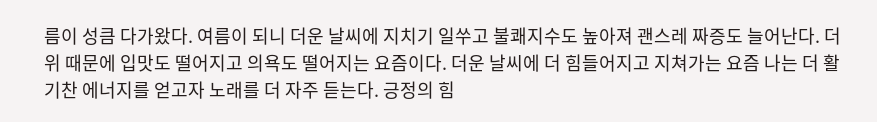름이 성큼 다가왔다. 여름이 되니 더운 날씨에 지치기 일쑤고 불쾌지수도 높아져 괜스레 짜증도 늘어난다. 더위 때문에 입맛도 떨어지고 의욕도 떨어지는 요즘이다. 더운 날씨에 더 힘들어지고 지쳐가는 요즘 나는 더 활기찬 에너지를 얻고자 노래를 더 자주 듣는다. 긍정의 힘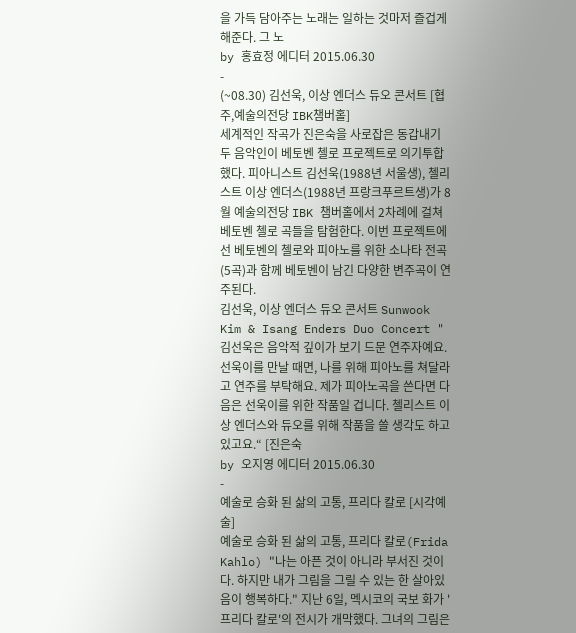을 가득 담아주는 노래는 일하는 것마저 즐겁게 해준다. 그 노
by 홍효정 에디터 2015.06.30
-
(~08.30) 김선욱, 이상 엔더스 듀오 콘서트 [협주,예술의전당 IBK챔버홀]
세계적인 작곡가 진은숙을 사로잡은 동갑내기 두 음악인이 베토벤 첼로 프로젝트로 의기투합했다. 피아니스트 김선욱(1988년 서울생), 첼리스트 이상 엔더스(1988년 프랑크푸르트생)가 8월 예술의전당 IBK 챔버홀에서 2차례에 걸쳐 베토벤 첼로 곡들을 탐험한다. 이번 프로젝트에선 베토벤의 첼로와 피아노를 위한 소나타 전곡(5곡)과 함께 베토벤이 남긴 다양한 변주곡이 연주된다.
김선욱, 이상 엔더스 듀오 콘서트 Sunwook Kim & Isang Enders Duo Concert "김선욱은 음악적 깊이가 보기 드문 연주자예요. 선욱이를 만날 때면, 나를 위해 피아노를 쳐달라고 연주를 부탁해요. 제가 피아노곡을 쓴다면 다음은 선욱이를 위한 작품일 겁니다. 첼리스트 이상 엔더스와 듀오를 위해 작품을 쓸 생각도 하고 있고요.“ [진은숙
by 오지영 에디터 2015.06.30
-
예술로 승화 된 삶의 고통, 프리다 칼로 [시각예술]
예술로 승화 된 삶의 고통, 프리다 칼로(Frida Kahlo) "나는 아픈 것이 아니라 부서진 것이다. 하지만 내가 그림을 그릴 수 있는 한 살아있음이 행복하다." 지난 6일, 멕시코의 국보 화가 '프리다 칼로'의 전시가 개막했다. 그녀의 그림은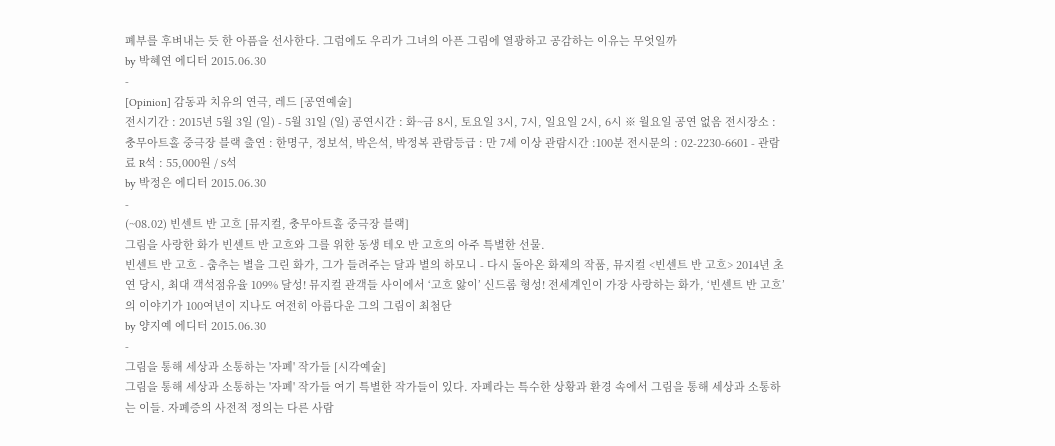폐부를 후벼내는 듯 한 아픔을 선사한다. 그럼에도 우리가 그녀의 아픈 그림에 열광하고 공감하는 이유는 무엇일까
by 박혜연 에디터 2015.06.30
-
[Opinion] 감동과 치유의 연극, 레드 [공연예술]
전시기간 : 2015년 5월 3일 (일) - 5월 31일 (일) 공연시간 : 화~금 8시, 토요일 3시, 7시, 일요일 2시, 6시 ※ 월요일 공연 없음 전시장소 : 충무아트홀 중극장 블랙 출연 : 한명구, 정보석, 박은석, 박정복 관람등급 : 만 7세 이상 관람시간 :100분 전시문의 : 02-2230-6601 - 관람료 R석 : 55,000원 / S석
by 박정은 에디터 2015.06.30
-
(~08.02) 빈센트 반 고흐 [뮤지컬, 충무아트홀 중극장 블랙]
그림을 사랑한 화가 빈센트 반 고흐와 그를 위한 동생 테오 반 고흐의 아주 특별한 선물.
빈센트 반 고흐 - 춤추는 별을 그린 화가, 그가 들려주는 달과 별의 하모니 - 다시 돌아온 화제의 작품, 뮤지컬 <빈센트 반 고흐> 2014년 초연 당시, 최대 객석점유율 109% 달성! 뮤지컬 관객들 사이에서 ‘고흐 앓이’ 신드롬 형성! 전세계인이 가장 사랑하는 화가, ‘빈센트 반 고흐’의 이야기가 100여년이 지나도 여전히 아름다운 그의 그림이 최첨단
by 양지예 에디터 2015.06.30
-
그림을 통해 세상과 소통하는 '자폐' 작가들 [시각예술]
그림을 통해 세상과 소통하는 '자폐' 작가들 여기 특별한 작가들이 있다. 자폐라는 특수한 상황과 환경 속에서 그림을 통해 세상과 소통하는 이들. 자폐증의 사전적 정의는 다른 사람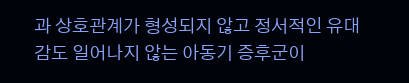과 상호관계가 형성되지 않고 정서적인 유대감도 일어나지 않는 아동기 증후군이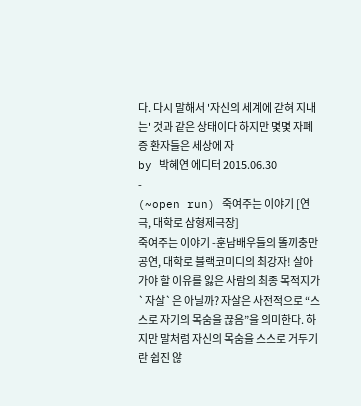다. 다시 말해서 '자신의 세계에 갇혀 지내는' 것과 같은 상태이다 하지만 몇몇 자폐증 환자들은 세상에 자
by 박혜연 에디터 2015.06.30
-
(~open run) 죽여주는 이야기 [연극, 대학로 삼형제극장]
죽여주는 이야기 -훈남배우들의 똘끼충만 공연, 대학로 블랙코미디의 최강자! 살아가야 할 이유를 잃은 사람의 최종 목적지가 `자살`은 아닐까? 자살은 사전적으로 “스스로 자기의 목숨을 끊음”을 의미한다. 하지만 말처럼 자신의 목숨을 스스로 거두기란 쉽진 않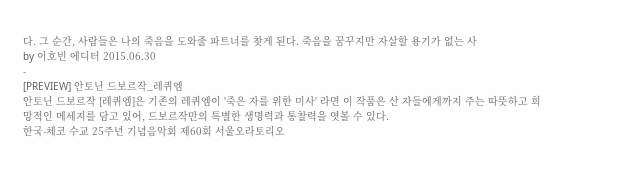다. 그 순간, 사람들은 나의 죽음을 도와줄 파트너를 찾게 된다. 죽음을 꿈꾸지만 자살할 용기가 없는 사
by 이호빈 에디터 2015.06.30
-
[PREVIEW] 안토닌 드보르작_레퀴엠
안토닌 드보르작 [레퀴엠]은 기존의 레퀴엠이 '죽은 자를 위한 미사' 라면 이 작품은 산 자들에게까지 주는 따뜻하고 희망적인 메세지를 담고 있어, 드보르작만의 특별한 생명력과 통찰력을 엿볼 수 있다.
한국-체코 수교 25주년 기념음악회 제60회 서울오라토리오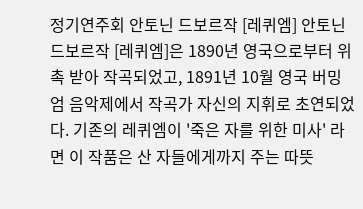정기연주회 안토닌 드보르작 [레퀴엠] 안토닌 드보르작 [레퀴엠]은 1890년 영국으로부터 위촉 받아 작곡되었고, 1891년 10월 영국 버밍엄 음악제에서 작곡가 자신의 지휘로 초연되었다. 기존의 레퀴엠이 '죽은 자를 위한 미사' 라면 이 작품은 산 자들에게까지 주는 따뜻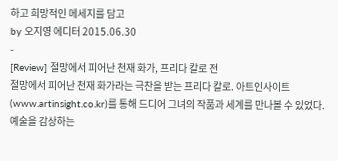하고 희망적인 메세지를 담고
by 오지영 에디터 2015.06.30
-
[Review] 절망에서 피어난 천재 화가, 프리다 칼로 전
절망에서 피어난 천재 화가라는 극찬을 받는 프리다 칼로. 아트인사이트(www.artinsight.co.kr)를 통해 드디어 그녀의 작품과 세계를 만나볼 수 있었다. 예술을 감상하는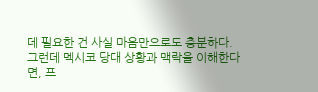데 필요한 건 사실 마음만으로도 충분하다. 그런데 멕시코 당대 상황과 맥락을 이해한다면, 프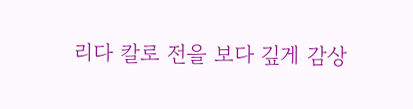리다 칼로 전을 보다 깊게 감상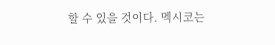할 수 있을 것이다. 멕시코는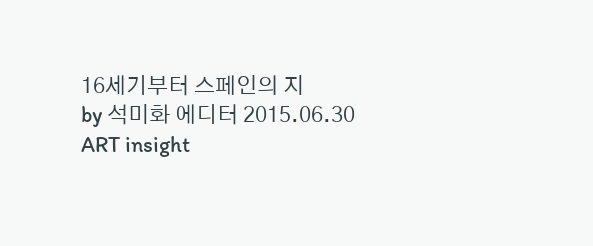16세기부터 스페인의 지
by 석미화 에디터 2015.06.30
ART insight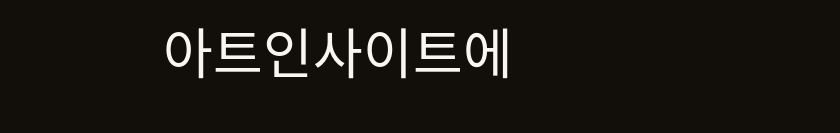아트인사이트에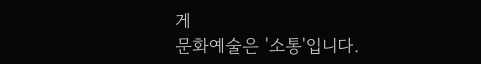게
문화예술은 '소통'입니다.